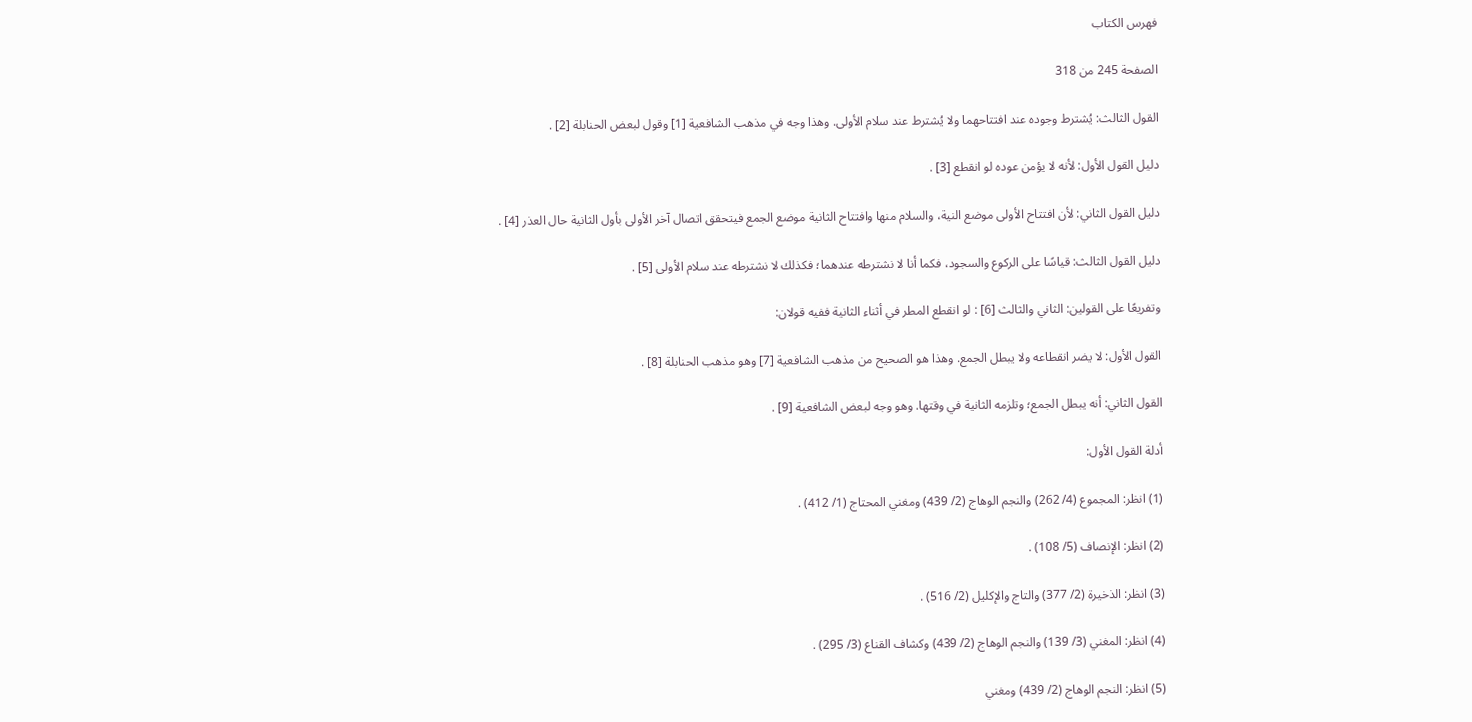فهرس الكتاب

الصفحة 245 من 318

القول الثالث: يُشترط وجوده عند افتتاحهما ولا يُشترط عند سلام الأولى. وهذا وجه في مذهب الشافعية [1] وقول لبعض الحنابلة [2] .

دليل القول الأول: لأنه لا يؤمن عوده لو انقطع [3] .

دليل القول الثاني: لأن افتتاح الأولى موضع النية، والسلام منها وافتتاح الثانية موضع الجمع فيتحقق اتصال آخر الأولى بأول الثانية حال العذر [4] .

دليل القول الثالث: قياسًا على الركوع والسجود، فكما أنا لا نشترطه عندهما؛ فكذلك لا نشترطه عند سلام الأولى [5] .

وتفريعًا على القولين: الثاني والثالث [6] : لو انقطع المطر في أثناء الثانية ففيه قولان:

القول الأول: لا يضر انقطاعه ولا يبطل الجمع. وهذا هو الصحيح من مذهب الشافعية [7] وهو مذهب الحنابلة [8] .

القول الثاني: أنه يبطل الجمع؛ وتلزمه الثانية في وقتها. وهو وجه لبعض الشافعية [9] .

أدلة القول الأول:

(1) انظر: المجموع (4/ 262) والنجم الوهاج (2/ 439) ومغني المحتاج (1/ 412) .

(2) انظر: الإنصاف (5/ 108) .

(3) انظر: الذخيرة (2/ 377) والتاج والإكليل (2/ 516) .

(4) انظر: المغني (3/ 139) والنجم الوهاج (2/ 439) وكشاف القناع (3/ 295) .

(5) انظر: النجم الوهاج (2/ 439) ومغني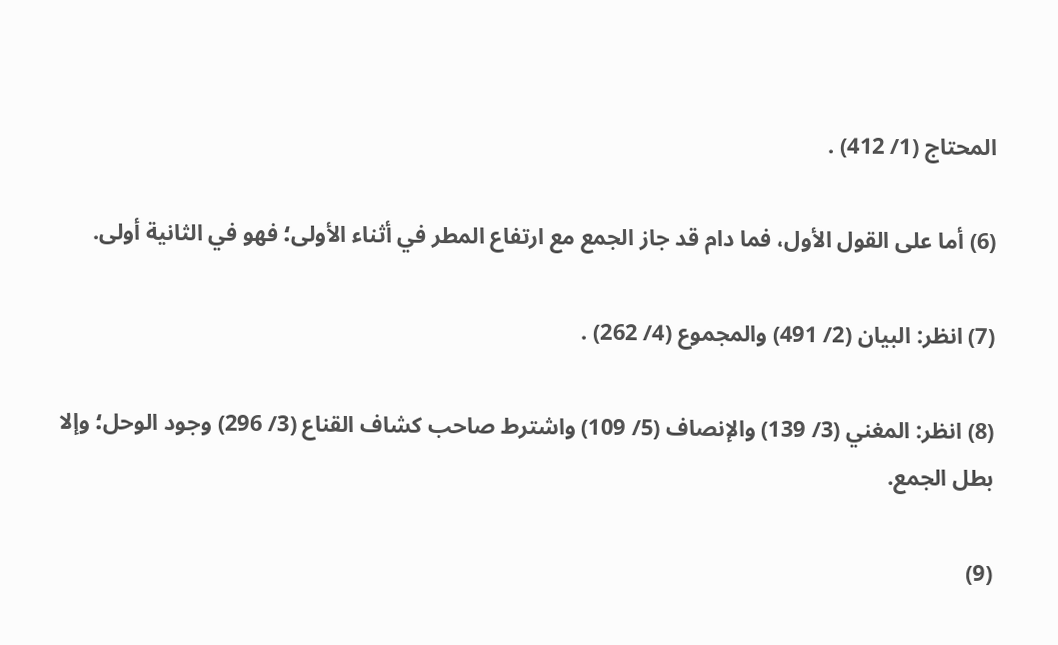المحتاج (1/ 412) .

(6) أما على القول الأول، فما دام قد جاز الجمع مع ارتفاع المطر في أثناء الأولى؛ فهو في الثانية أولى.

(7) انظر: البيان (2/ 491) والمجموع (4/ 262) .

(8) انظر: المغني (3/ 139) والإنصاف (5/ 109) واشترط صاحب كشاف القناع (3/ 296) وجود الوحل؛ وإلا بطل الجمع.

(9)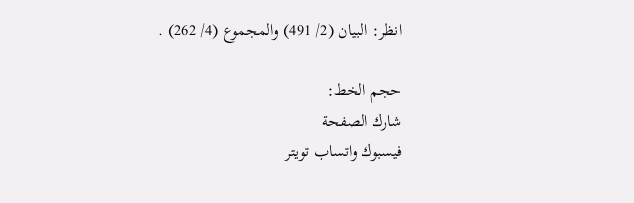انظر: البيان (2/ 491) والمجموع (4/ 262) .

حجم الخط:
شارك الصفحة
فيسبوك واتساب تويتر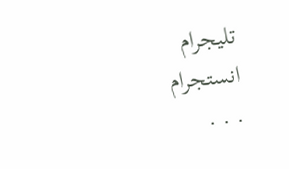تليجرام انستجرام
. . .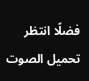فضلًا انتظر تحميل الصوت